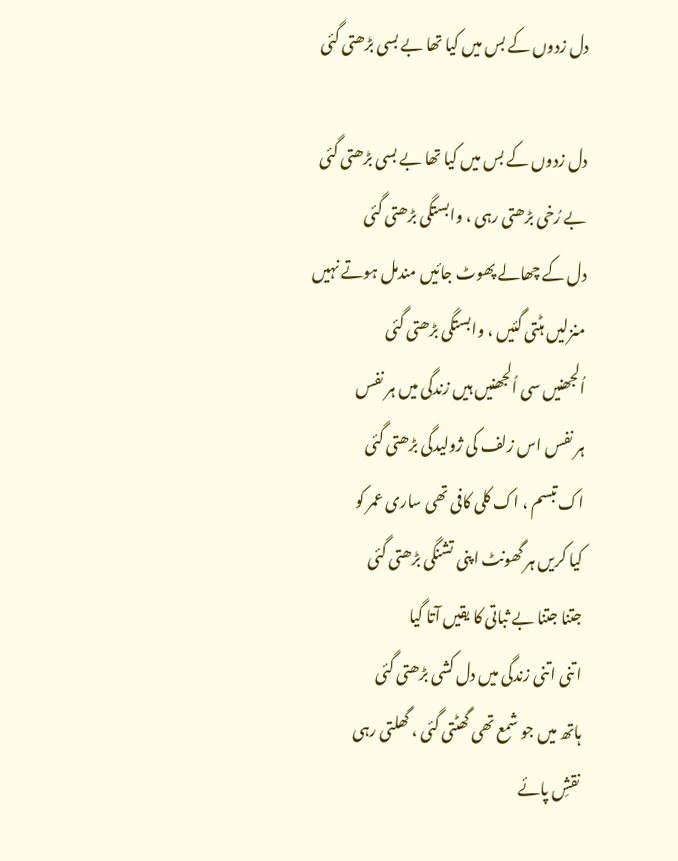دل زدوں کے بس میں کیا تھا بے بسی بڑھتی گئی

دل زدوں کے بس میں کیا تھا بے بسی بڑھتی گئی
بے رُخی بڑھتی رہی ، وابستگی بڑھتی گئی
دل کے چھالے پھوٹ جائیں مندمل ہوتے نہیں
منزلیں ہٹتی گئیں ، وابستگی بڑھتی گئی
اُلجھنیں سی اُلجھنیں ہیں زندگی میں ہر نفس
ہر نفس اس زلف کی ژولیدگی بڑھتی گئی
اک تبسم ، اک کلی کافی تھی ساری عمر کو
کیا کریں ہر گھونٹ اپنی تشنگی بڑھتی گئی
جتنا جتنا بے ثباتی کا یقیں آتا گیا
اتنی اتنی زندگی میں دل کشی بڑھتی گئی
ہاتھ میں جو شمع تھی گھٹتی گئی ، گھلتی رہی
نقشِ پائے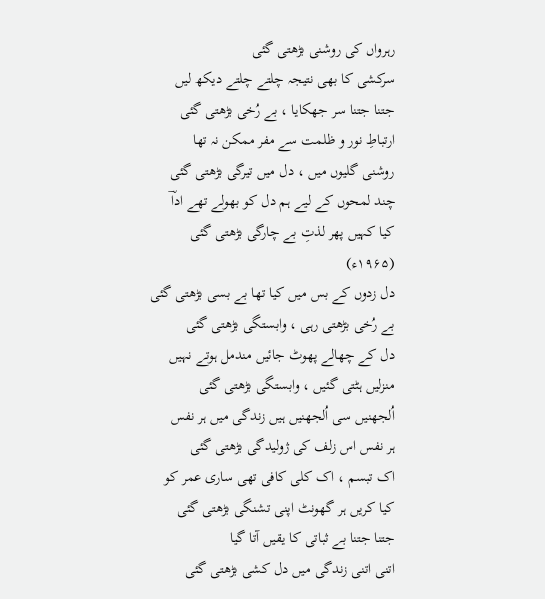رہرواں کی روشنی بڑھتی گئی
سرکشی کا بھی نتیجہ چلتے چلتے دیکھ لیں
جتنا جتنا سر جھکایا ، بے رُخی بڑھتی گئی
ارتباطِ نور و ظلمت سے مفر ممکن نہ تھا
روشنی گلیوں میں ، دل میں تیرگی بڑھتی گئی
چند لمحوں کے لیے ہم دل کو بھولے تھے اداؔ
کیا کہیں پھر لذتِ بے چارگی بڑھتی گئی
(۱۹۶۵ء)
دل زدوں کے بس میں کیا تھا بے بسی بڑھتی گئی
بے رُخی بڑھتی رہی ، وابستگی بڑھتی گئی
دل کے چھالے پھوٹ جائیں مندمل ہوتے نہیں
منزلیں ہٹتی گئیں ، وابستگی بڑھتی گئی
اُلجھنیں سی اُلجھنیں ہیں زندگی میں ہر نفس
ہر نفس اس زلف کی ژولیدگی بڑھتی گئی
اک تبسم ، اک کلی کافی تھی ساری عمر کو
کیا کریں ہر گھونٹ اپنی تشنگی بڑھتی گئی
جتنا جتنا بے ثباتی کا یقیں آتا گیا
اتنی اتنی زندگی میں دل کشی بڑھتی گئی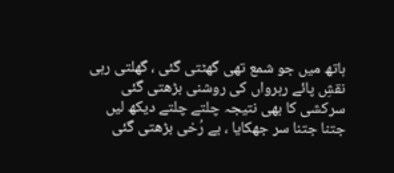ہاتھ میں جو شمع تھی گھٹتی گئی ، گھلتی رہی
نقشِ پائے رہرواں کی روشنی بڑھتی گئی
سرکشی کا بھی نتیجہ چلتے چلتے دیکھ لیں
جتنا جتنا سر جھکایا ، بے رُخی بڑھتی گئی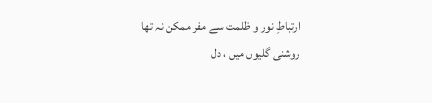ارتباطِ نور و ظلمت سے مفر ممکن نہ تھا
روشنی گلیوں میں ، دل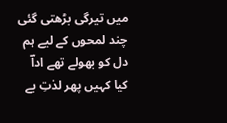میں تیرگی بڑھتی گئی
چند لمحوں کے لیے ہم دل کو بھولے تھے اداؔ
کیا کہیں پھر لذتِ بے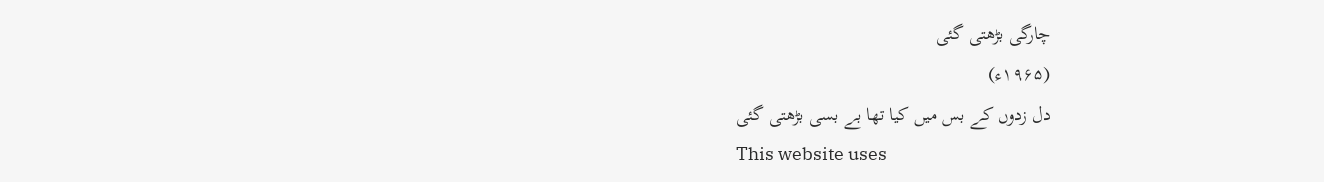چارگی بڑھتی گئی
(۱۹۶۵ء)
دل زدوں کے بس میں کیا تھا بے بسی بڑھتی گئی
This website uses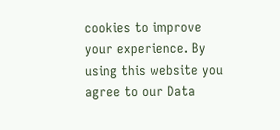cookies to improve your experience. By using this website you agree to our Data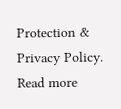Protection & Privacy Policy.
Read more